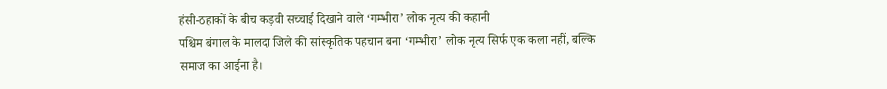हंसी-ठहाकों के बीच कड़वी सच्चाई दिखाने वाले ‘गम्भीरा’ लोक नृत्य की कहानी
पश्चिम बंगाल के मालदा जिले की सांस्कृतिक पहचान बना ‘गम्भीरा’ लोक नृत्य सिर्फ एक कला नहीं, बल्कि समाज का आईना है।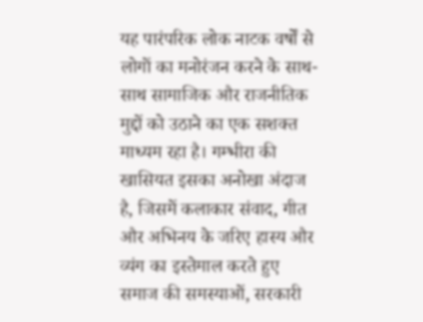यह पारंपरिक लोक नाटक वर्षों से लोगों का मनोरंजन करने के साथ-साथ सामाजिक और राजनीतिक मुद्दों को उठाने का एक सशक्त माध्यम रहा है। गम्भीरा की खासियत इसका अनोखा अंदाज है, जिसमें कलाकार संवाद, गीत और अभिनय के जरिए हास्य और व्यंग का इस्तेमाल करते हुए समाज की समस्याओं, सरकारी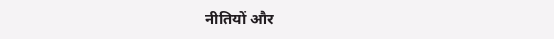नीतियों और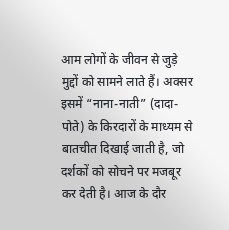आम लोगों के जीवन से जुड़े मुद्दों को सामने लाते हैं। अक्सर इसमें “नाना-नाती” (दादा-पोते) के किरदारों के माध्यम से बातचीत दिखाई जाती है, जो दर्शकों को सोचने पर मजबूर कर देती है। आज के दौर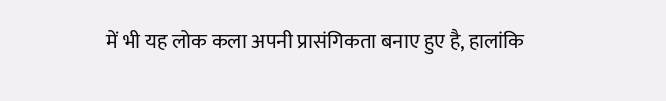में भी यह लोक कला अपनी प्रासंगिकता बनाए हुए है, हालांकि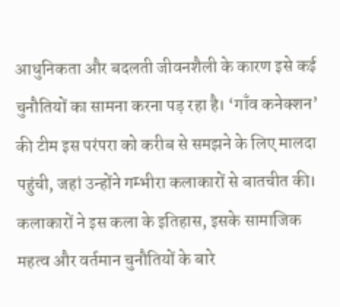आधुनिकता और बदलती जीवनशैली के कारण इसे कई चुनौतियों का सामना करना पड़ रहा है। ‘गाँव कनेक्शन’ की टीम इस परंपरा को करीब से समझने के लिए मालदा पहुंची, जहां उन्होंने गम्भीरा कलाकारों से बातचीत की। कलाकारों ने इस कला के इतिहास, इसके सामाजिक महत्व और वर्तमान चुनौतियों के बारे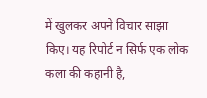में खुलकर अपने विचार साझा किए। यह रिपोर्ट न सिर्फ एक लोक कला की कहानी है,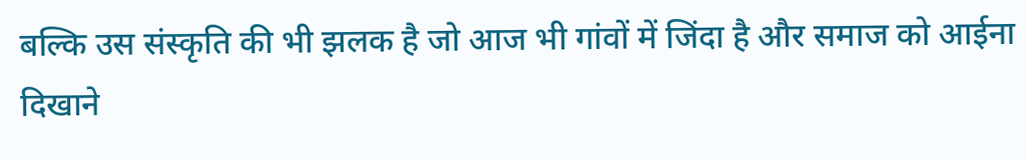बल्कि उस संस्कृति की भी झलक है जो आज भी गांवों में जिंदा है और समाज को आईना दिखाने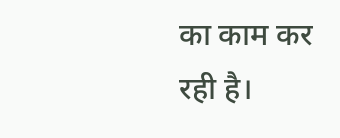का काम कर रही है।